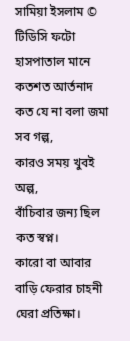সামিয়া ইসলাম © টিডিসি ফটো
হাসপাতাল মানে কতশত আর্তনাদ
কত যে না বলা জমা সব গল্প,
কারও সময় খুবই অল্প,
বাঁচিবার জন্য ছিল কত স্বপ্ন।
কারো বা আবার বাড়ি ফেরার চাহনী ঘেরা প্রতিক্ষা।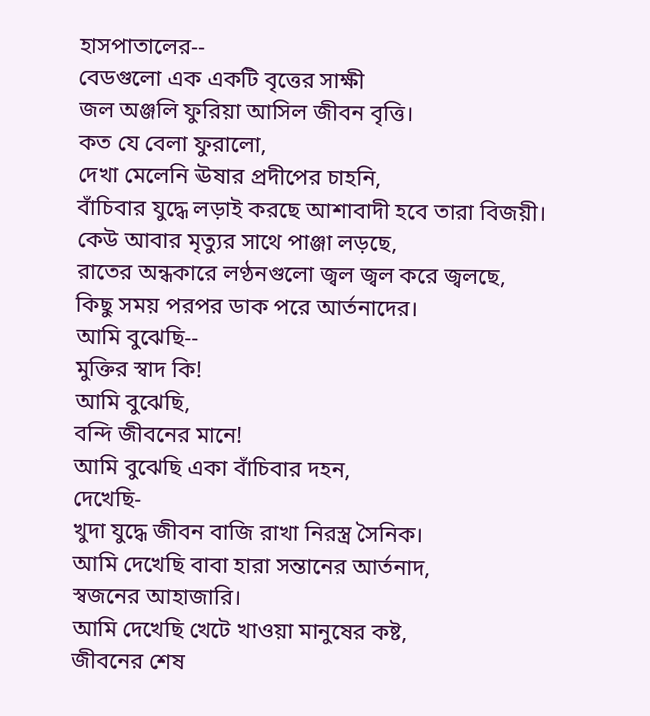হাসপাতালের--
বেডগুলো এক একটি বৃত্তের সাক্ষী
জল অঞ্জলি ফুরিয়া আসিল জীবন বৃত্তি।
কত যে বেলা ফুরালো,
দেখা মেলেনি ঊষার প্রদীপের চাহনি,
বাঁচিবার যুদ্ধে লড়াই করছে আশাবাদী হবে তারা বিজয়ী।
কেউ আবার মৃত্যুর সাথে পাঞ্জা লড়ছে,
রাতের অন্ধকারে লণ্ঠনগুলো জ্বল জ্বল করে জ্বলছে,
কিছু সময় পরপর ডাক পরে আর্তনাদের।
আমি বুঝেছি--
মুক্তির স্বাদ কি!
আমি বুঝেছি,
বন্দি জীবনের মানে!
আমি বুঝেছি একা বাঁচিবার দহন,
দেখেছি-
খুদা যুদ্ধে জীবন বাজি রাখা নিরস্ত্র সৈনিক।
আমি দেখেছি বাবা হারা সন্তানের আর্তনাদ,
স্বজনের আহাজারি।
আমি দেখেছি খেটে খাওয়া মানুষের কষ্ট,
জীবনের শেষ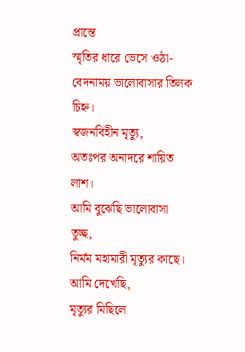প্রান্তে
স্মৃতির ধারে ভেসে ওঠা-
বেদনাময় ভালোবাসার তিলক চিহ্ন।
স্বজনবিহীন মৃত্যু,
অতঃপর অনাদরে শায়িত লাশ।
আমি বুঝেছি ভালোবাসা তুচ্ছ,
নির্মম মহামারী মৃত্যুর কাছে।
আমি দেখেছি,
মৃত্যুর মিছিলে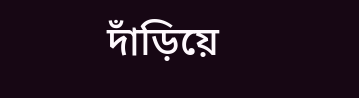দাঁড়িয়ে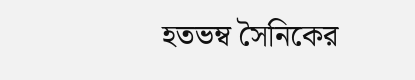হতভম্ব সৈনিকের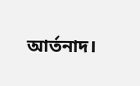আর্তনাদ।